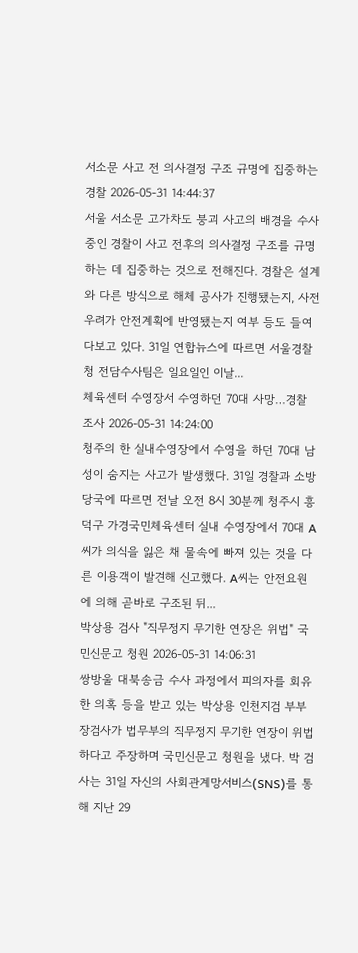서소문 사고 전 의사결정 구조 규명에 집중하는 경찰 2026-05-31 14:44:37
서울 서소문 고가차도 붕괴 사고의 배경을 수사 중인 경찰이 사고 전후의 의사결정 구조를 규명하는 데 집중하는 것으로 전해진다. 경찰은 설계와 다른 방식으로 해체 공사가 진행됐는지, 사전 우려가 안전계획에 반영됐는지 여부 등도 들여다보고 있다. 31일 연합뉴스에 따르면 서울경찰청 전담수사팀은 일요일인 이날...
체육센터 수영장서 수영하던 70대 사망…경찰 조사 2026-05-31 14:24:00
청주의 한 실내수영장에서 수영을 하던 70대 남성이 숨지는 사고가 발생했다. 31일 경찰과 소방당국에 따르면 전날 오전 8시 30분께 청주시 흥덕구 가경국민체육센터 실내 수영장에서 70대 A씨가 의식을 잃은 채 물속에 빠져 있는 것을 다른 이용객이 발견해 신고했다. A씨는 안전요원에 의해 곧바로 구조된 뒤...
박상용 검사 "직무정지 무기한 연장은 위법" 국민신문고 청원 2026-05-31 14:06:31
쌍방울 대북송금 수사 과정에서 피의자를 회유한 의혹 등을 받고 있는 박상용 인천지검 부부장검사가 법무부의 직무정지 무기한 연장이 위법하다고 주장하며 국민신문고 청원을 냈다. 박 검사는 31일 자신의 사회관계망서비스(SNS)를 통해 지난 29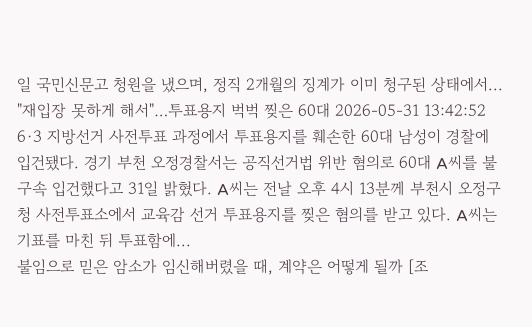일 국민신문고 청원을 냈으며, 정직 2개월의 징계가 이미 청구된 상태에서...
"재입장 못하게 해서"…투표용지 벅벅 찢은 60대 2026-05-31 13:42:52
6·3 지방선거 사전투표 과정에서 투표용지를 훼손한 60대 남성이 경찰에 입건됐다. 경기 부천 오정경찰서는 공직선거법 위반 혐의로 60대 A씨를 불구속 입건했다고 31일 밝혔다. A씨는 전날 오후 4시 13분께 부천시 오정구청 사전투표소에서 교육감 선거 투표용지를 찢은 혐의를 받고 있다. A씨는 기표를 마친 뒤 투표함에...
불임으로 믿은 암소가 임신해버렸을 때, 계약은 어떻게 될까 [조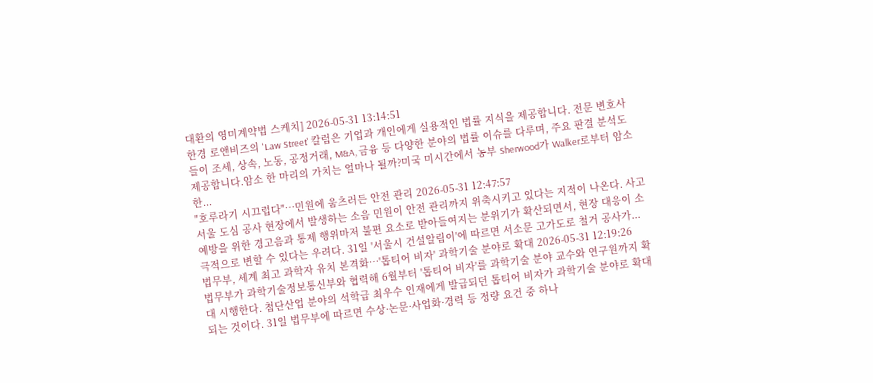대환의 영미계약법 스케치] 2026-05-31 13:14:51
한경 로앤비즈의 'Law Street' 칼럼은 기업과 개인에게 실용적인 법률 지식을 제공합니다. 전문 변호사들이 조세, 상속, 노동, 공정거래, M&A, 금융 등 다양한 분야의 법률 이슈를 다루며, 주요 판결 분석도 제공합니다.암소 한 마리의 가치는 얼마나 될까?미국 미시간에서 농부 Sherwood가 Walker로부터 암소 한...
"호루라기 시끄럽다"…민원에 움츠러든 안전 관리 2026-05-31 12:47:57
서울 도심 공사 현장에서 발생하는 소음 민원이 안전 관리까지 위축시키고 있다는 지적이 나온다. 사고 예방을 위한 경고음과 통제 행위마저 불편 요소로 받아들여지는 분위기가 확산되면서, 현장 대응이 소극적으로 변할 수 있다는 우려다. 31일 '서울시 건설알림이'에 따르면 서소문 고가도로 철거 공사가...
법무부, 세계 최고 과학자 유치 본격화…'톱티어 비자' 과학기술 분야로 확대 2026-05-31 12:19:26
법무부가 과학기술정보통신부와 협력해 6월부터 '톱티어 비자'를 과학기술 분야 교수와 연구원까지 확대 시행한다. 첨단산업 분야의 석학급 최우수 인재에게 발급되던 톱티어 비자가 과학기술 분야로 확대되는 것이다. 31일 법무부에 따르면 수상·논문·사업화·경력 등 정량 요건 중 하나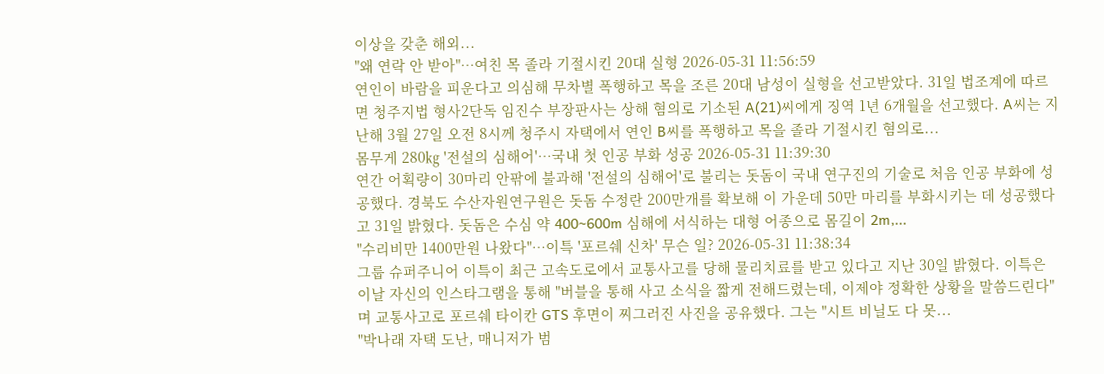이상을 갖춘 해외...
"왜 연락 안 받아"…여친 목 졸라 기절시킨 20대 실형 2026-05-31 11:56:59
연인이 바람을 피운다고 의심해 무차별 폭행하고 목을 조른 20대 남성이 실형을 선고받았다. 31일 법조계에 따르면 청주지법 형사2단독 임진수 부장판사는 상해 혐의로 기소된 A(21)씨에게 징역 1년 6개월을 선고했다. A씨는 지난해 3월 27일 오전 8시께 청주시 자택에서 연인 B씨를 폭행하고 목을 졸라 기절시킨 혐의로...
몸무게 280㎏ '전설의 심해어'…국내 첫 인공 부화 성공 2026-05-31 11:39:30
연간 어획량이 30마리 안팎에 불과해 '전설의 심해어'로 불리는 돗돔이 국내 연구진의 기술로 처음 인공 부화에 성공했다. 경북도 수산자원연구원은 돗돔 수정란 200만개를 확보해 이 가운데 50만 마리를 부화시키는 데 성공했다고 31일 밝혔다. 돗돔은 수심 약 400~600m 심해에 서식하는 대형 어종으로 몸길이 2m,...
"수리비만 1400만원 나왔다"…이특 '포르쉐 신차' 무슨 일? 2026-05-31 11:38:34
그룹 슈퍼주니어 이특이 최근 고속도로에서 교통사고를 당해 물리치료를 받고 있다고 지난 30일 밝혔다. 이특은 이날 자신의 인스타그램을 통해 "버블을 통해 사고 소식을 짧게 전해드렸는데, 이제야 정확한 상황을 말씀드린다"며 교통사고로 포르쉐 타이칸 GTS 후면이 찌그러진 사진을 공유했다. 그는 "시트 비닐도 다 못...
"박나래 자택 도난, 매니저가 범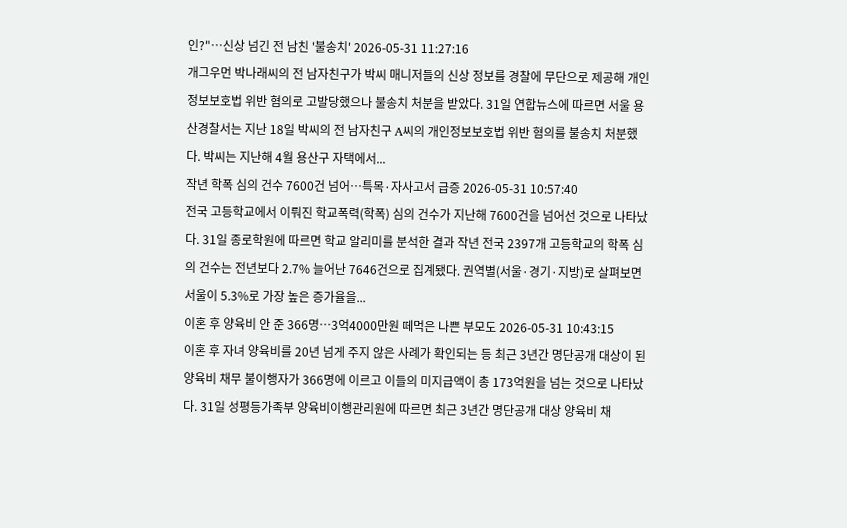인?"…신상 넘긴 전 남친 '불송치' 2026-05-31 11:27:16
개그우먼 박나래씨의 전 남자친구가 박씨 매니저들의 신상 정보를 경찰에 무단으로 제공해 개인정보보호법 위반 혐의로 고발당했으나 불송치 처분을 받았다. 31일 연합뉴스에 따르면 서울 용산경찰서는 지난 18일 박씨의 전 남자친구 A씨의 개인정보보호법 위반 혐의를 불송치 처분했다. 박씨는 지난해 4월 용산구 자택에서...
작년 학폭 심의 건수 7600건 넘어…특목·자사고서 급증 2026-05-31 10:57:40
전국 고등학교에서 이뤄진 학교폭력(학폭) 심의 건수가 지난해 7600건을 넘어선 것으로 나타났다. 31일 종로학원에 따르면 학교 알리미를 분석한 결과 작년 전국 2397개 고등학교의 학폭 심의 건수는 전년보다 2.7% 늘어난 7646건으로 집계됐다. 권역별(서울·경기·지방)로 살펴보면 서울이 5.3%로 가장 높은 증가율을...
이혼 후 양육비 안 준 366명…3억4000만원 떼먹은 나쁜 부모도 2026-05-31 10:43:15
이혼 후 자녀 양육비를 20년 넘게 주지 않은 사례가 확인되는 등 최근 3년간 명단공개 대상이 된 양육비 채무 불이행자가 366명에 이르고 이들의 미지급액이 총 173억원을 넘는 것으로 나타났다. 31일 성평등가족부 양육비이행관리원에 따르면 최근 3년간 명단공개 대상 양육비 채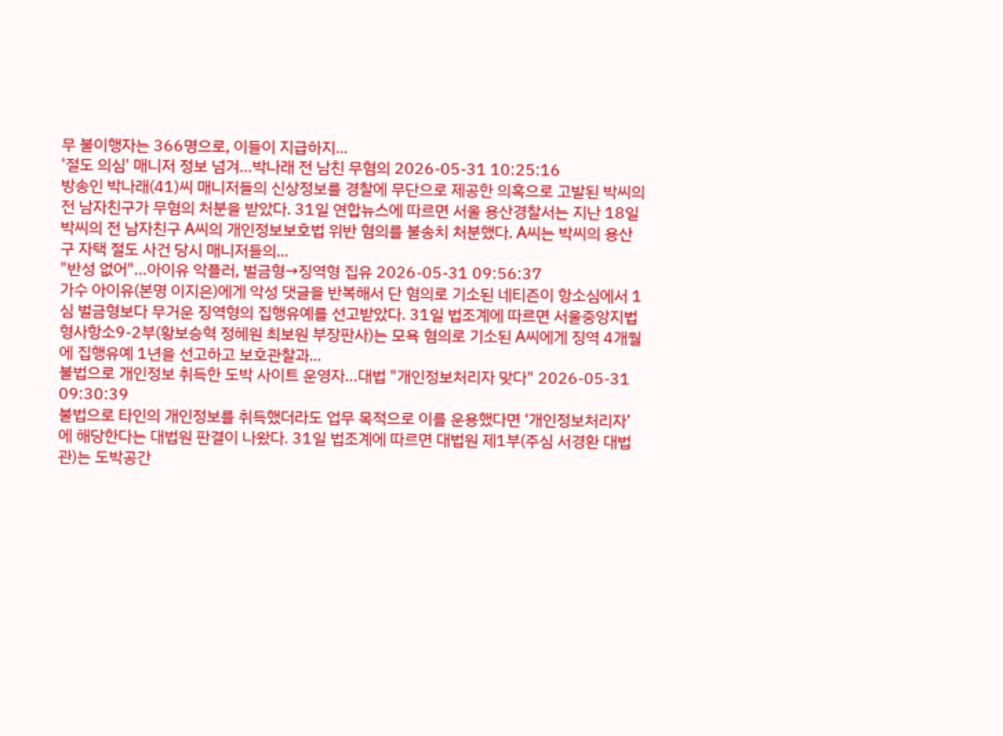무 불이행자는 366명으로, 이들이 지급하지...
'절도 의심' 매니저 정보 넘겨…박나래 전 남친 무혐의 2026-05-31 10:25:16
방송인 박나래(41)씨 매니저들의 신상정보를 경찰에 무단으로 제공한 의혹으로 고발된 박씨의 전 남자친구가 무혐의 처분을 받았다. 31일 연합뉴스에 따르면 서울 용산경찰서는 지난 18일 박씨의 전 남자친구 A씨의 개인정보보호법 위반 혐의를 불송치 처분했다. A씨는 박씨의 용산구 자택 절도 사건 당시 매니저들의...
"반성 없어"…아이유 악플러, 벌금형→징역형 집유 2026-05-31 09:56:37
가수 아이유(본명 이지은)에게 악성 댓글을 반복해서 단 혐의로 기소된 네티즌이 항소심에서 1심 벌금형보다 무거운 징역형의 집행유예를 선고받았다. 31일 법조계에 따르면 서울중앙지법 형사항소9-2부(황보승혁 정혜원 최보원 부장판사)는 모욕 혐의로 기소된 A씨에게 징역 4개월에 집행유예 1년을 선고하고 보호관찰과...
불법으로 개인정보 취득한 도박 사이트 운영자…대법 "개인정보처리자 맞다" 2026-05-31 09:30:39
불법으로 타인의 개인정보를 취득했더라도 업무 목적으로 이를 운용했다면 ‘개인정보처리자’에 해당한다는 대법원 판결이 나왔다. 31일 법조계에 따르면 대법원 제1부(주심 서경환 대법관)는 도박공간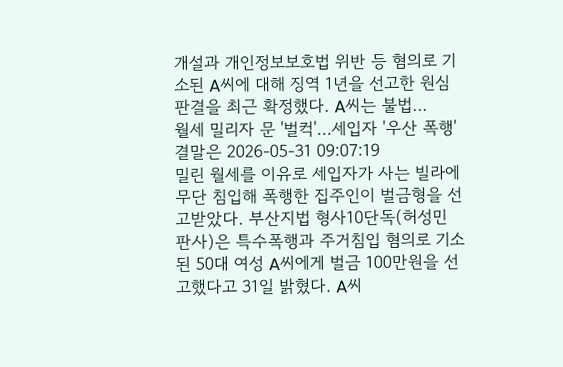개설과 개인정보보호법 위반 등 혐의로 기소된 A씨에 대해 징역 1년을 선고한 원심 판결을 최근 확정했다. A씨는 불법...
월세 밀리자 문 '벌컥'…세입자 '우산 폭행' 결말은 2026-05-31 09:07:19
밀린 월세를 이유로 세입자가 사는 빌라에 무단 침입해 폭행한 집주인이 벌금형을 선고받았다. 부산지법 형사10단독(허성민 판사)은 특수폭행과 주거침입 혐의로 기소된 50대 여성 A씨에게 벌금 100만원을 선고했다고 31일 밝혔다. A씨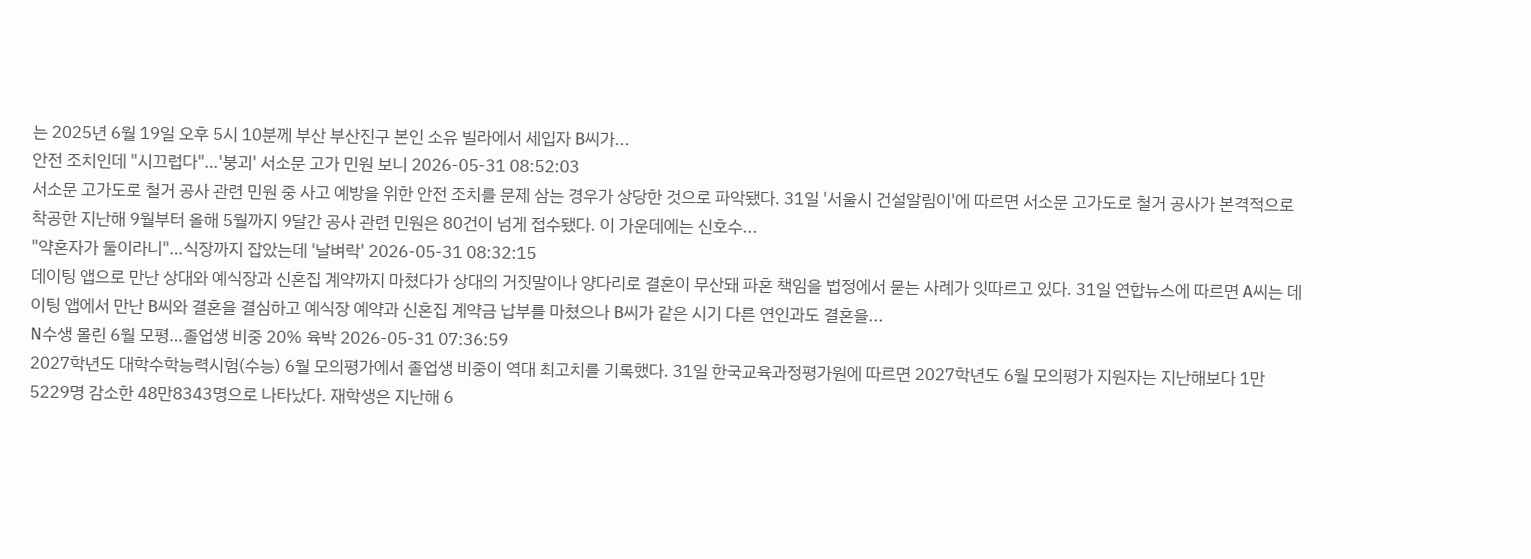는 2025년 6월 19일 오후 5시 10분께 부산 부산진구 본인 소유 빌라에서 세입자 B씨가...
안전 조치인데 "시끄럽다"…'붕괴' 서소문 고가 민원 보니 2026-05-31 08:52:03
서소문 고가도로 철거 공사 관련 민원 중 사고 예방을 위한 안전 조치를 문제 삼는 경우가 상당한 것으로 파악됐다. 31일 '서울시 건설알림이'에 따르면 서소문 고가도로 철거 공사가 본격적으로 착공한 지난해 9월부터 올해 5월까지 9달간 공사 관련 민원은 80건이 넘게 접수됐다. 이 가운데에는 신호수...
"약혼자가 둘이라니"…식장까지 잡았는데 '날벼락' 2026-05-31 08:32:15
데이팅 앱으로 만난 상대와 예식장과 신혼집 계약까지 마쳤다가 상대의 거짓말이나 양다리로 결혼이 무산돼 파혼 책임을 법정에서 묻는 사례가 잇따르고 있다. 31일 연합뉴스에 따르면 A씨는 데이팅 앱에서 만난 B씨와 결혼을 결심하고 예식장 예약과 신혼집 계약금 납부를 마쳤으나 B씨가 같은 시기 다른 연인과도 결혼을...
N수생 몰린 6월 모평…졸업생 비중 20% 육박 2026-05-31 07:36:59
2027학년도 대학수학능력시험(수능) 6월 모의평가에서 졸업생 비중이 역대 최고치를 기록했다. 31일 한국교육과정평가원에 따르면 2027학년도 6월 모의평가 지원자는 지난해보다 1만5229명 감소한 48만8343명으로 나타났다. 재학생은 지난해 6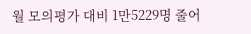월 모의평가 대비 1만5229명 줄어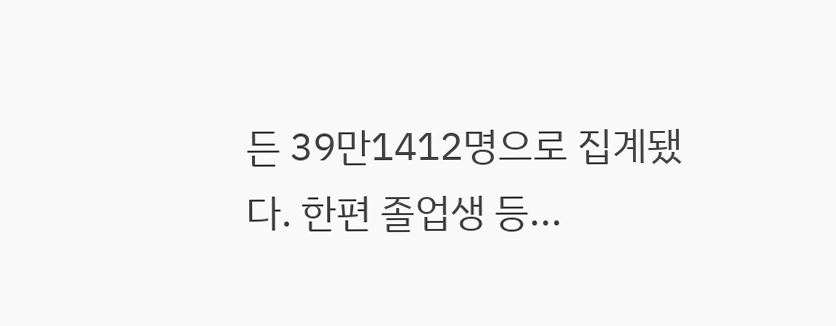든 39만1412명으로 집계됐다. 한편 졸업생 등...